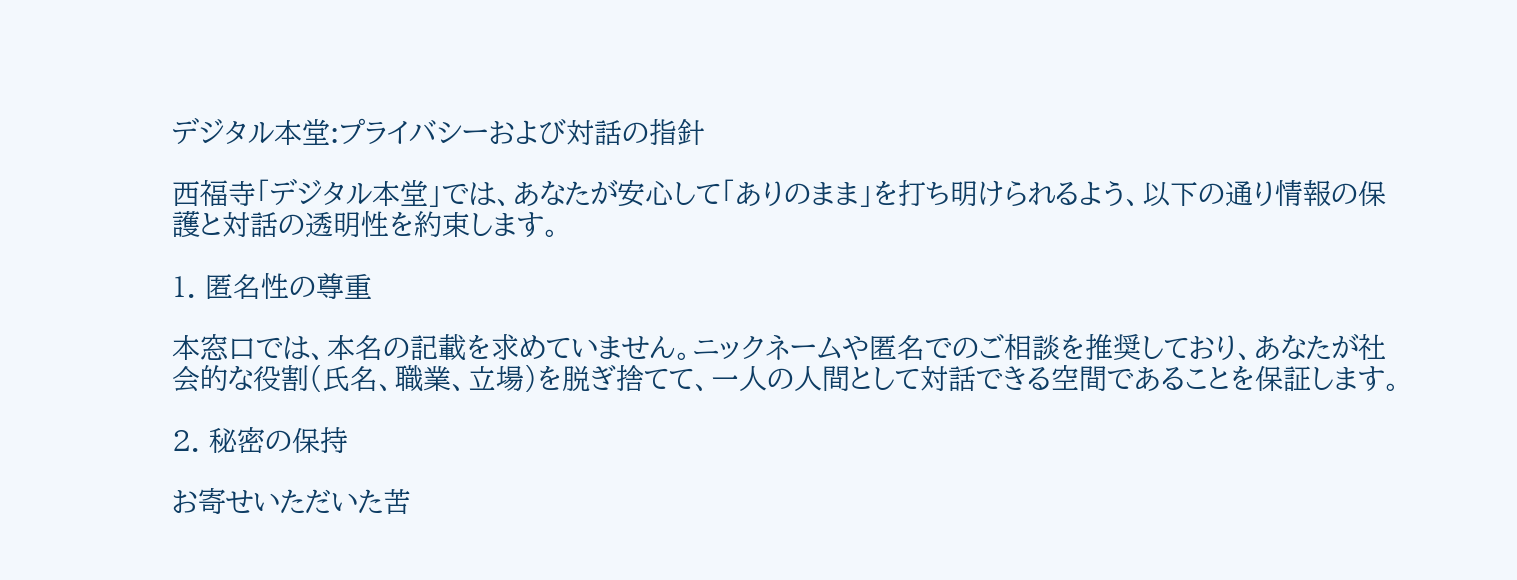デジタル本堂:プライバシーおよび対話の指針

西福寺「デジタル本堂」では、あなたが安心して「ありのまま」を打ち明けられるよう、以下の通り情報の保護と対話の透明性を約束します。

1. 匿名性の尊重

本窓口では、本名の記載を求めていません。ニックネームや匿名でのご相談を推奨しており、あなたが社会的な役割(氏名、職業、立場)を脱ぎ捨てて、一人の人間として対話できる空間であることを保証します。

2. 秘密の保持

お寄せいただいた苦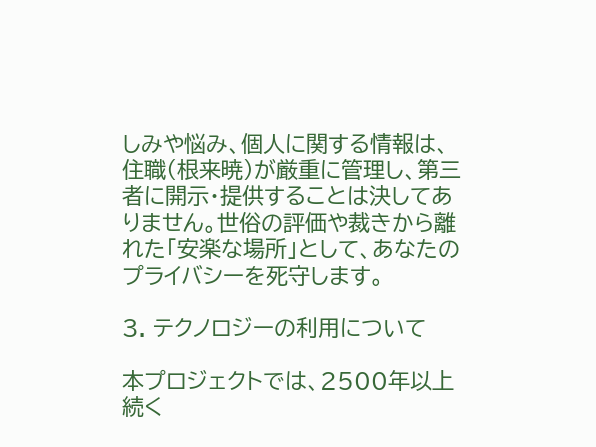しみや悩み、個人に関する情報は、住職(根来暁)が厳重に管理し、第三者に開示・提供することは決してありません。世俗の評価や裁きから離れた「安楽な場所」として、あなたのプライバシーを死守します。

3. テクノロジーの利用について

本プロジェクトでは、2500年以上続く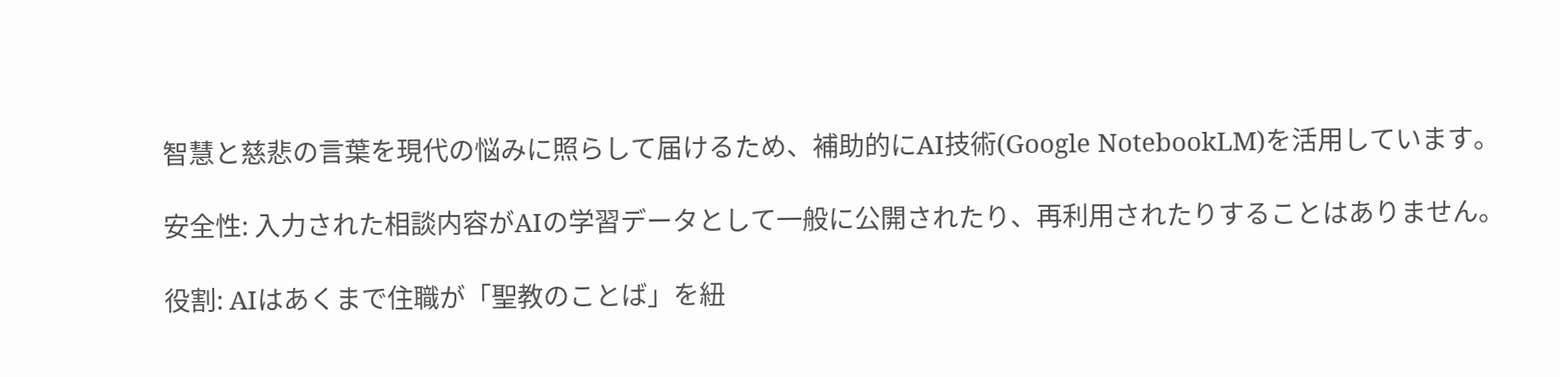智慧と慈悲の言葉を現代の悩みに照らして届けるため、補助的にAI技術(Google NotebookLM)を活用しています。

安全性: 入力された相談内容がAIの学習データとして一般に公開されたり、再利用されたりすることはありません。

役割: AIはあくまで住職が「聖教のことば」を紐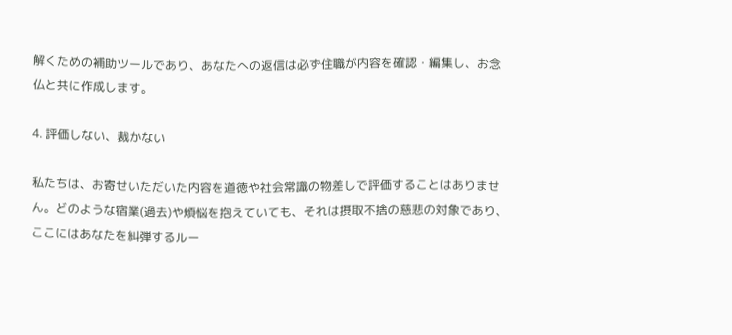解くための補助ツールであり、あなたへの返信は必ず住職が内容を確認・編集し、お念仏と共に作成します。

4. 評価しない、裁かない

私たちは、お寄せいただいた内容を道徳や社会常識の物差しで評価することはありません。どのような宿業(過去)や煩悩を抱えていても、それは摂取不捨の慈悲の対象であり、ここにはあなたを糾弾するルー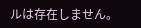ルは存在しません。